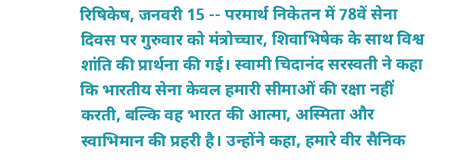रिषिकेष, जनवरी 15 -- परमार्थ निकेतन में 78वें सेना दिवस पर गुरुवार को मंत्रोच्चार, शिवाभिषेक के साथ विश्व शांति की प्रार्थना की गई। स्वामी चिदानंद सरस्वती ने कहा कि भारतीय सेना केवल हमारी सीमाओं की रक्षा नहीं करती, बल्कि वह भारत की आत्मा, अस्मिता और स्वाभिमान की प्रहरी है। उन्होंने कहा, हमारे वीर सैनिक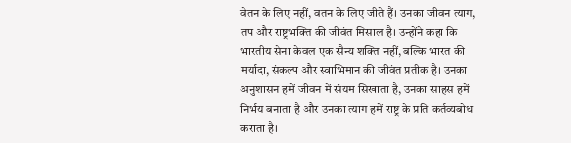वेतन के लिए नहीं, वतन के लिए जीते हैं। उनका जीवन त्याग, तप और राष्ट्रभक्ति की जीवंत मिसाल है। उन्होंने कहा कि भारतीय सेना केवल एक सैन्य शक्ति नहीं, बल्कि भारत की मर्यादा, संकल्प और स्वाभिमान की जीवंत प्रतीक है। उनका अनुशासन हमें जीवन में संयम सिखाता है, उनका साहस हमें निर्भय बनाता है और उनका त्याग हमें राष्ट्र के प्रति कर्तव्यबोध कराता है।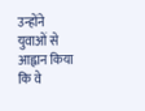उन्होंने युवाओं से आह्वान किया कि वे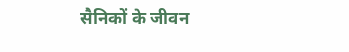सैनिकों के जीवन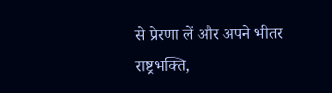से प्रेरणा लें और अपने भीतर राष्ट्रभक्ति,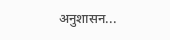अनुशासन...